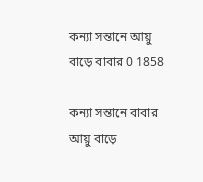কন্যা সন্তানে আয়ু বাড়ে বাবার 0 1858

কন্যা সন্তানে বাবার আয়ু বাড়ে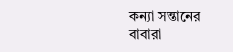কন্যা সন্তানের বাবারা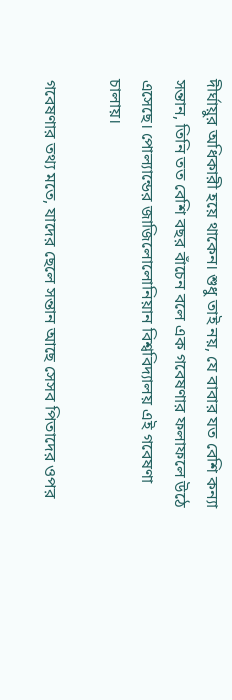দীর্ঘায়ুর অধিকারী হয়ে থাকেন। শুধু তাই নয়, যে বাবার যত বেশি কন্যা সন্তান, তিনি তত বেশি বছর বাঁচেন বলে এক গবেষণার ফলাফলে উঠে এসেছে। পোল্যান্ডের জাজিলোলোনিয়ান বিশ্ববিদ্যালয় এই গবেষণা চালায়।

গবেষণার তথ্য মতে, যাদের ছেলে সন্তান আছে সেসব পিতাদের ওপর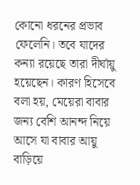কোনো ধরনের প্রভাব ফেলেনি। তবে যাদের কন্যা রয়েছে তারা দীর্ঘায়ু হয়েছেন। কারণ হিসেবে বলা হয়, মেয়েরা বাবার জন্য বেশি আনন্দ নিয়ে আসে যা বাবার আয়ু বাড়িয়ে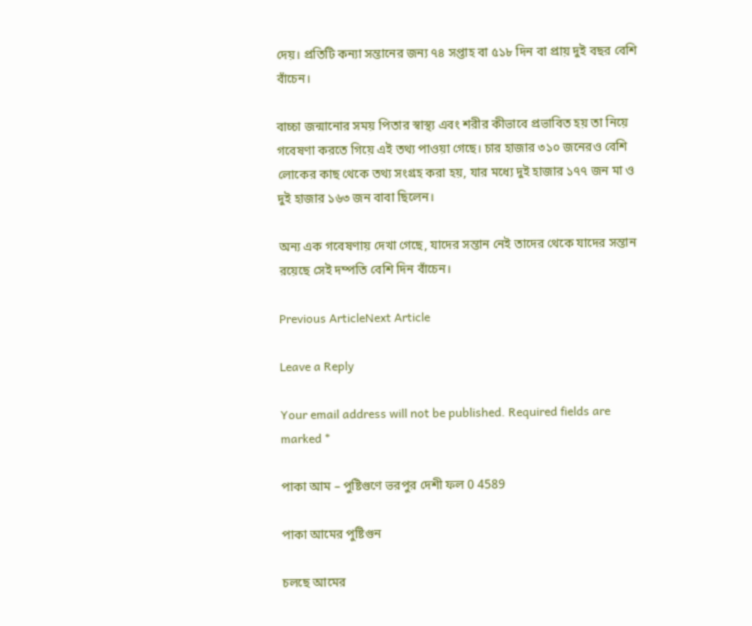দেয়। প্রতিটি কন্যা সন্তানের জন্য ৭৪ সপ্তাহ বা ৫১৮ দিন বা প্রায় দুই বছর বেশি বাঁচেন।

বাচ্চা জন্মানোর সময় পিতার স্বাস্থ্য এবং শরীর কীভাবে প্রভাবিত হয় তা নিয়ে গবেষণা করতে গিয়ে এই তথ্য পাওয়া গেছে। চার হাজার ৩১০ জনেরও বেশি লোকের কাছ থেকে তথ্য সংগ্রহ করা হয়, যার মধ্যে দুই হাজার ১৭৭ জন মা ও দুই হাজার ১৬৩ জন বাবা ছিলেন।

অন্য এক গবেষণায় দেখা গেছে, যাদের সন্তান নেই তাদের থেকে যাদের সন্তান রয়েছে সেই দম্পতি বেশি দিন বাঁচেন।

Previous ArticleNext Article

Leave a Reply

Your email address will not be published. Required fields are marked *

পাকা আম – পুষ্টিগুণে ভরপুর দেশী ফল 0 4589

পাকা আমের পুষ্টিগুন

চলছে আমের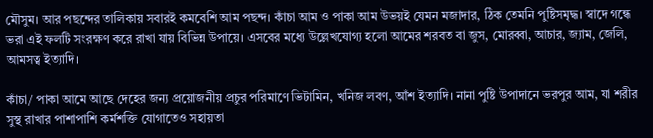মৌসুম। আর পছন্দের তালিকায় সবারই কমবেশি আম পছন্দ। কাঁচা আম ও পাকা আম উভয়ই যেমন মজাদার, ঠিক তেমনি পুষ্টিসমৃদ্ধ। স্বাদে গন্ধে ভরা এই ফলটি সংরক্ষণ করে রাখা যায় বিভিন্ন উপায়ে। এসবের মধ্যে উল্লেখযোগ্য হলো আমের শরবত বা জুস, মোরব্বা, আচার, জ্যাম, জেলি, আমসত্ব ইত্যাদি।

কাঁচা/ পাকা আমে আছে দেহের জন্য প্রয়োজনীয় প্রচুর পরিমাণে ভিটামিন, খনিজ লবণ, আঁশ ইত্যাদি। নানা পুষ্টি উপাদানে ভরপুর আম, যা শরীর সুস্থ রাখার পাশাপাশি কর্মশক্তি যোগাতেও সহায়তা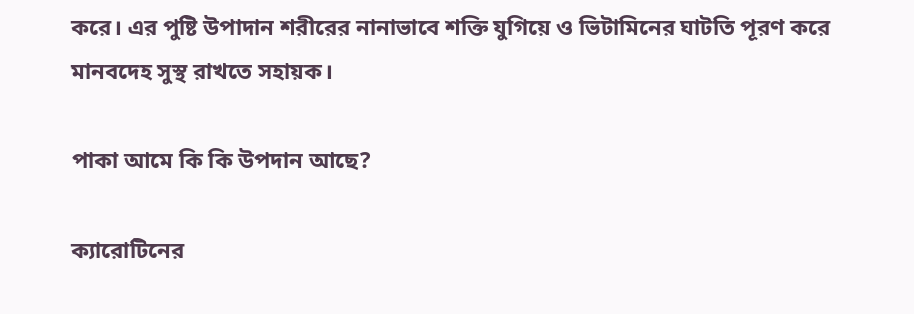করে। এর পুষ্টি উপাদান শরীরের নানাভাবে শক্তি যুগিয়ে ও ভিটামিনের ঘাটতি পূরণ করে মানবদেহ সুস্থ রাখতে সহায়ক।

পাকা আমে কি কি উপদান আছে?

ক্যারোটিনের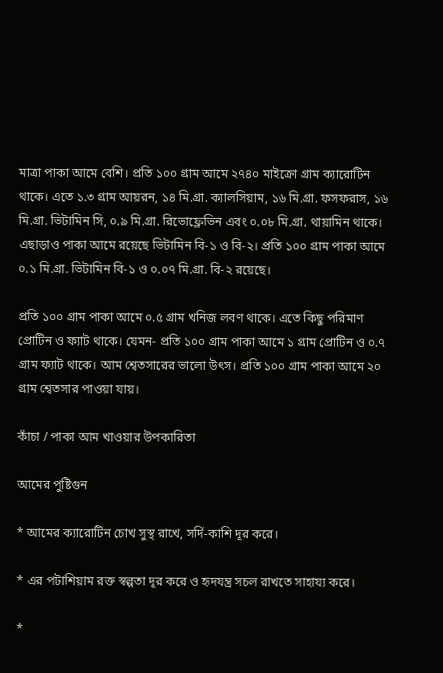মাত্রা পাকা আমে বেশি। প্রতি ১০০ গ্রাম আমে ২৭৪০ মাইক্রো গ্রাম ক্যারোটিন থাকে। এতে ১.৩ গ্রাম আয়রন, ১৪ মি.গ্রা. ক্যালসিয়াম, ১৬ মি.গ্রা. ফসফরাস, ১৬ মি.গ্রা. ভিটামিন সি, ০.৯ মি.গ্রা. রিভোফ্লেভিন এবং ০.০৮ মি.গ্রা. থায়ামিন থাকে। এছাড়াও পাকা আমে রয়েছে ভিটামিন বি-১ ও বি-২। প্রতি ১০০ গ্রাম পাকা আমে ০.১ মি.গ্রা. ভিটামিন বি-১ ও ০.০৭ মি.গ্রা. বি-২ রয়েছে।

প্রতি ১০০ গ্রাম পাকা আমে ০.৫ গ্রাম খনিজ লবণ থাকে। এতে কিছু পরিমাণ প্রোটিন ও ফ্যাট থাকে। যেমন- প্রতি ১০০ গ্রাম পাকা আমে ১ গ্রাম প্রোটিন ও ০.৭ গ্রাম ফ্যাট থাকে। আম শ্বেতসারের ভালো উৎস। প্রতি ১০০ গ্রাম পাকা আমে ২০ গ্রাম শ্বেতসার পাওয়া যায়।

কাঁচা / পাকা আম খাওয়ার উপকারিতা

আমের পুষ্টিগুন

* আমের ক্যারোটিন চোখ সুস্থ রাখে, সর্দি-কাশি দূর করে।

* এর পটাশিয়াম রক্ত স্বল্পতা দূর করে ও হৃদযন্ত্র সচল রাখতে সাহায্য করে।

*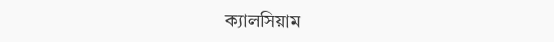ক্যালসিয়াম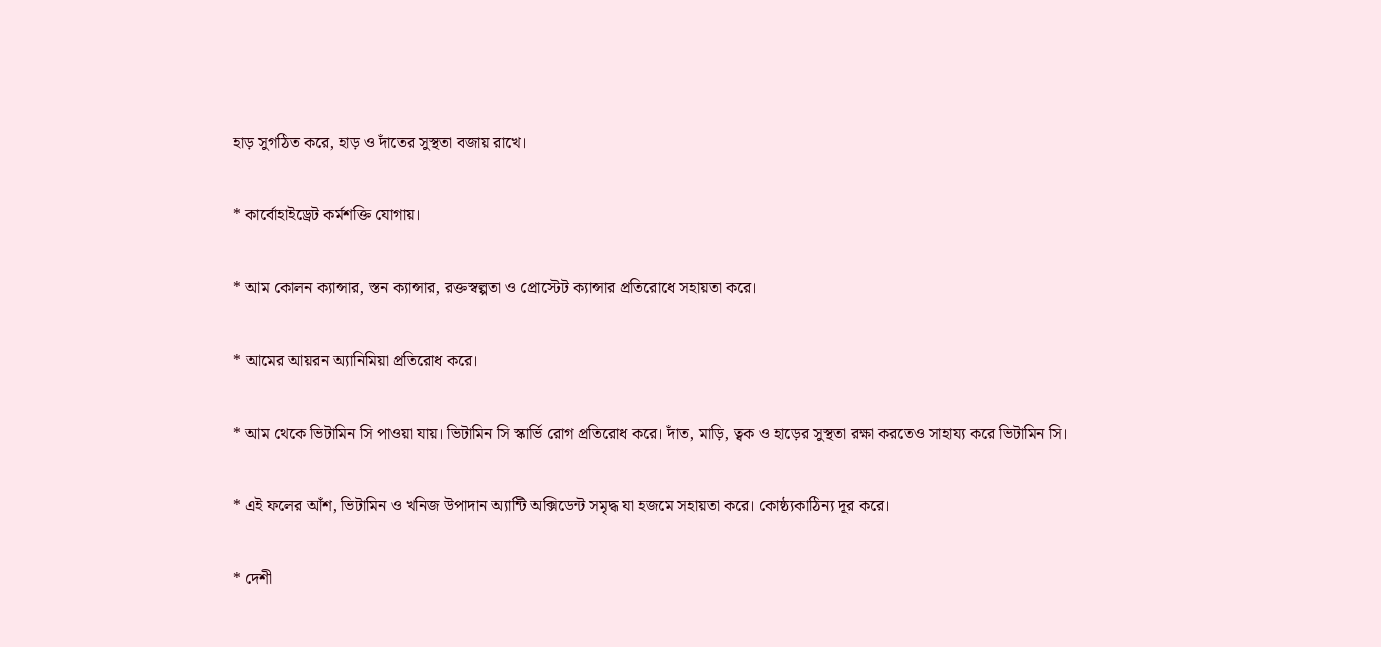হাড় সুগঠিত করে, হাড় ও দাঁতের সুস্থতা বজায় রাখে।

* কার্বোহাইড্রেট কর্মশক্তি যোগায়।

* আম কোলন ক্যান্সার, স্তন ক্যান্সার, রক্তস্বল্পতা ও প্রোস্টেট ক্যান্সার প্রতিরোধে সহায়তা করে।

* আমের আয়রন অ্যানিমিয়া প্রতিরোধ করে।

* আম থেকে ভিটামিন সি পাওয়া যায়। ভিটামিন সি স্কার্ভি রোগ প্রতিরোধ করে। দাঁত, মাড়ি, ত্বক ও হাড়ের সুস্থতা রক্ষা করতেও সাহায্য করে ভিটামিন সি।

* এই ফলের আঁশ, ভিটামিন ও খনিজ উপাদান অ্যান্টি অক্সিডেন্ট সমৃদ্ধ যা হজমে সহায়তা করে। কোষ্ঠ্যকাঠিন্য দূর করে।

* দেশী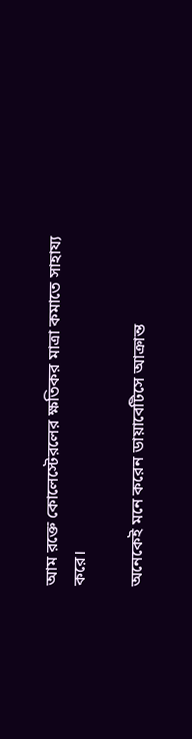আম রক্তে কোলেস্টেরলের ক্ষতিকর মাত্রা কমাতে সাহায্য করে।

অনেকেই মনে করেন ডায়াবেটিসে আক্রান্ত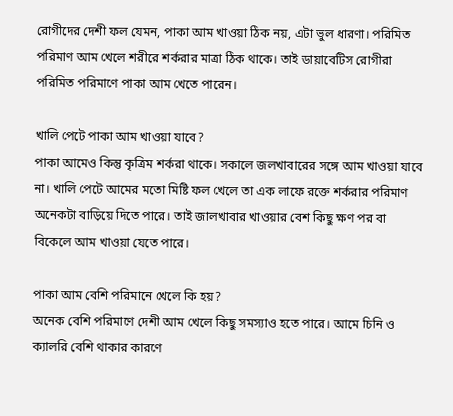রোগীদের দেশী ফল যেমন, পাকা আম খাওয়া ঠিক নয়, এটা ভুল ধারণা। পরিমিত পরিমাণ আম খেলে শরীরে শর্করার মাত্রা ঠিক থাকে। তাই ডায়াবেটিস রোগীরা পরিমিত পরিমাণে পাকা আম খেতে পারেন।

খালি পেটে পাকা আম খাওয়া যাবে?
পাকা আমেও কিন্তু কৃত্রিম শর্করা থাকে। সকালে জলখাবারের সঙ্গে আম খাওয়া যাবে না। খালি পেটে আমের মতো মিষ্টি ফল খেলে তা এক লাফে রক্তে শর্করার পরিমাণ অনেকটা বাড়িয়ে দিতে পারে। তাই জালখাবার খাওয়ার বেশ কিছু ক্ষণ পর বা বিকেলে আম খাওয়া যেতে পারে।

পাকা আম বেশি পরিমানে খেলে কি হয়?
অনেক বেশি পরিমাণে দেশী আম খেলে কিছু সমস্যাও হতে পারে। আমে চিনি ও ক্যালরি বেশি থাকার কারণে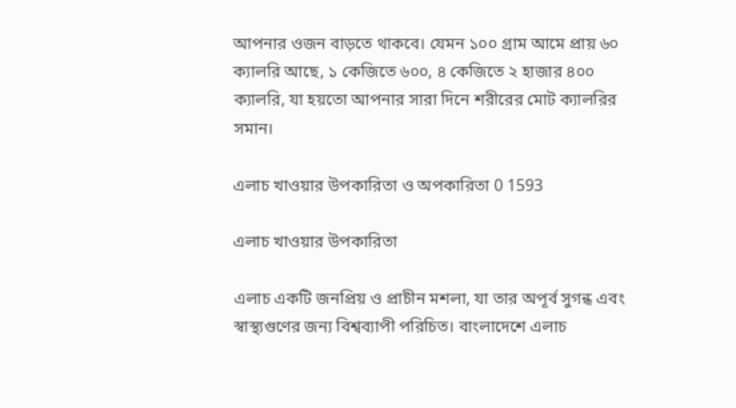আপনার ওজন বাড়তে থাকবে। যেমন ১০০ গ্রাম আমে প্রায় ৬০ ক্যালরি আছে, ১ কেজিতে ৬০০, ৪ কেজিতে ২ হাজার ৪০০ ক্যালরি, যা হয়তো আপনার সারা দিনে শরীরের মোট ক্যালরির সমান।

এলাচ খাওয়ার উপকারিতা ও অপকারিতা 0 1593

এলাচ খাওয়ার উপকারিতা

এলাচ একটি জনপ্রিয় ও প্রাচীন মশলা, যা তার অপূর্ব সুগন্ধ এবং স্বাস্থ্যগুণের জন্য বিশ্বব্যাপী পরিচিত। বাংলাদেশে এলাচ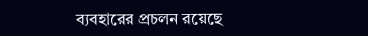ব্যবহারের প্রচলন রয়েছে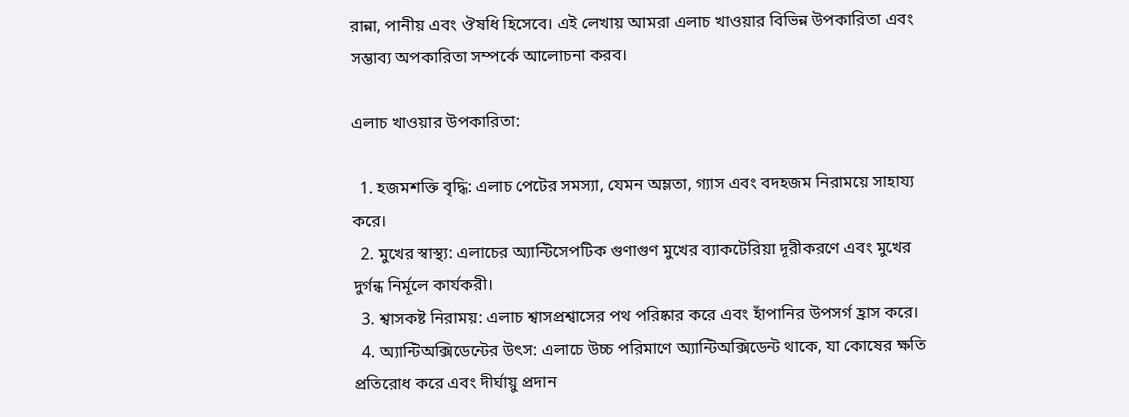রান্না, পানীয় এবং ঔষধি হিসেবে। এই লেখায় আমরা এলাচ খাওয়ার বিভিন্ন উপকারিতা এবং সম্ভাব্য অপকারিতা সম্পর্কে আলোচনা করব।

এলাচ খাওয়ার উপকারিতা:

  1. হজমশক্তি বৃদ্ধি: এলাচ পেটের সমস্যা, যেমন অম্লতা, গ্যাস এবং বদহজম নিরাময়ে সাহায্য করে।
  2. মুখের স্বাস্থ্য: এলাচের অ্যান্টিসেপটিক গুণাগুণ মুখের ব্যাকটেরিয়া দূরীকরণে এবং মুখের দুর্গন্ধ নির্মূলে কার্যকরী।
  3. শ্বাসকষ্ট নিরাময়: এলাচ শ্বাসপ্রশ্বাসের পথ পরিষ্কার করে এবং হাঁপানির উপসর্গ হ্রাস করে।
  4. অ্যান্টিঅক্সিডেন্টের উৎস: এলাচে উচ্চ পরিমাণে অ্যান্টিঅক্সিডেন্ট থাকে, যা কোষের ক্ষতি প্রতিরোধ করে এবং দীর্ঘায়ু প্রদান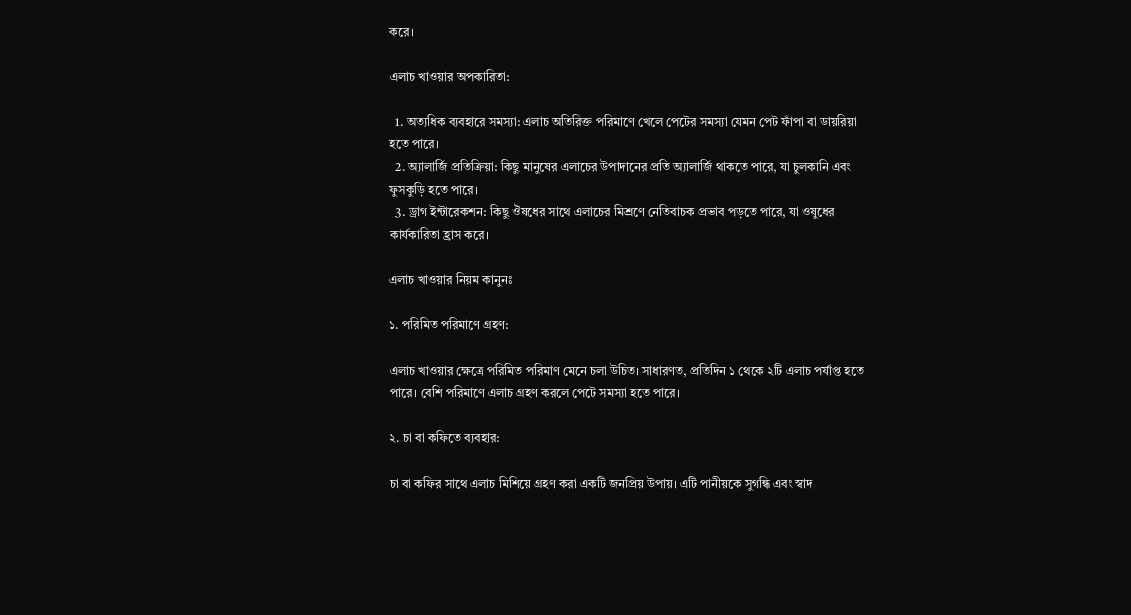করে।

এলাচ খাওয়ার অপকারিতা:

  1. অত্যধিক ব্যবহারে সমস্যা: এলাচ অতিরিক্ত পরিমাণে খেলে পেটের সমস্যা যেমন পেট ফাঁপা বা ডায়রিয়া হতে পারে।
  2. অ্যালার্জি প্রতিক্রিয়া: কিছু মানুষের এলাচের উপাদানের প্রতি অ্যালার্জি থাকতে পারে, যা চুলকানি এবং ফুসকুড়ি হতে পারে।
  3. ড্রাগ ইন্টারেকশন: কিছু ঔষধের সাথে এলাচের মিশ্রণে নেতিবাচক প্রভাব পড়তে পারে, যা ওষুধের কার্যকারিতা হ্রাস করে।

এলাচ খাওয়ার নিয়ম কানুনঃ

১. পরিমিত পরিমাণে গ্রহণ:

এলাচ খাওয়ার ক্ষেত্রে পরিমিত পরিমাণ মেনে চলা উচিত। সাধারণত, প্রতিদিন ১ থেকে ২টি এলাচ পর্যাপ্ত হতে পারে। বেশি পরিমাণে এলাচ গ্রহণ করলে পেটে সমস্যা হতে পারে।

২. চা বা কফিতে ব্যবহার:

চা বা কফির সাথে এলাচ মিশিয়ে গ্রহণ করা একটি জনপ্রিয় উপায়। এটি পানীয়কে সুগন্ধি এবং স্বাদ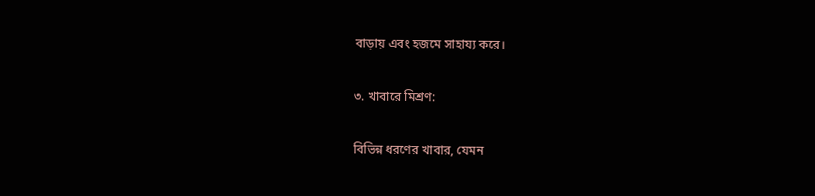বাড়ায় এবং হজমে সাহায্য করে।

৩. খাবারে মিশ্রণ:

বিভিন্ন ধরণের খাবার, যেমন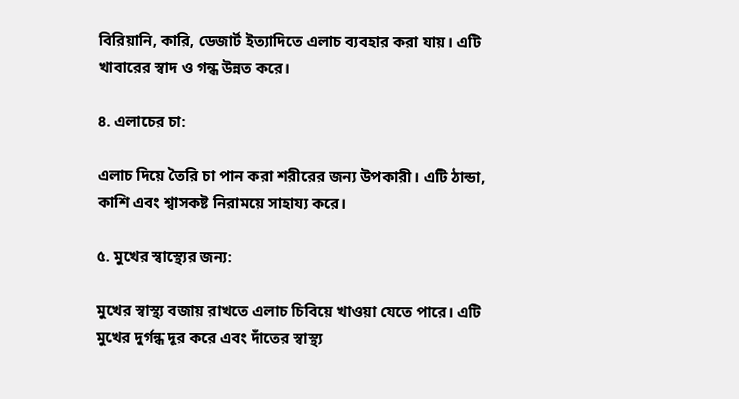বিরিয়ানি, কারি, ডেজার্ট ইত্যাদিতে এলাচ ব্যবহার করা যায়। এটি খাবারের স্বাদ ও গন্ধ উন্নত করে।

৪. এলাচের চা:

এলাচ দিয়ে তৈরি চা পান করা শরীরের জন্য উপকারী। এটি ঠান্ডা, কাশি এবং শ্বাসকষ্ট নিরাময়ে সাহায্য করে।

৫. মুখের স্বাস্থ্যের জন্য:

মুখের স্বাস্থ্য বজায় রাখতে এলাচ চিবিয়ে খাওয়া যেতে পারে। এটি মুখের দুর্গন্ধ দূর করে এবং দাঁতের স্বাস্থ্য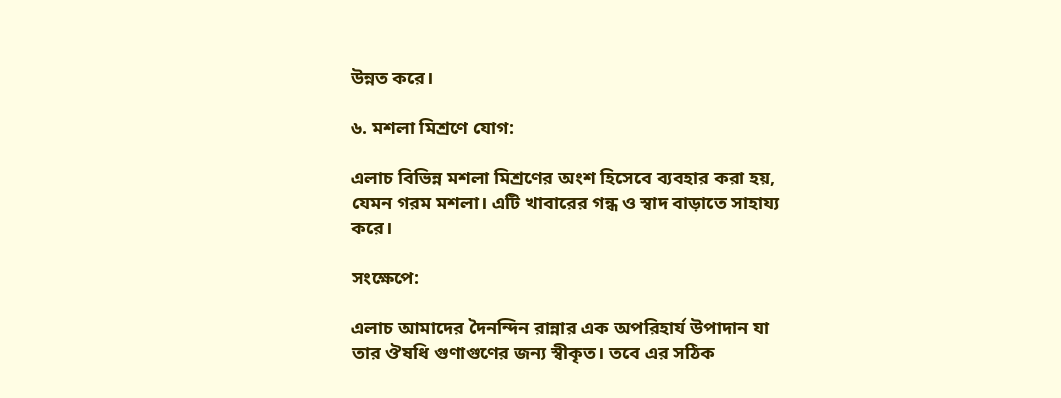উন্নত করে।

৬. মশলা মিশ্রণে যোগ:

এলাচ বিভিন্ন মশলা মিশ্রণের অংশ হিসেবে ব্যবহার করা হয়, যেমন গরম মশলা। এটি খাবারের গন্ধ ও স্বাদ বাড়াতে সাহায্য করে।

সংক্ষেপে:

এলাচ আমাদের দৈনন্দিন রান্নার এক অপরিহার্য উপাদান যা তার ঔষধি গুণাগুণের জন্য স্বীকৃত। তবে এর সঠিক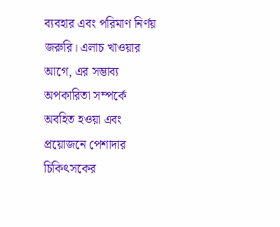ব্যবহার এবং পরিমাণ নির্ণয় জরুরি। এলাচ খাওয়ার আগে, এর সম্ভাব্য অপকারিতা সম্পর্কে অবহিত হওয়া এবং প্রয়োজনে পেশাদার চিকিৎসকের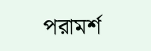পরামর্শ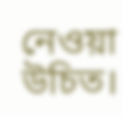নেওয়া উচিত।